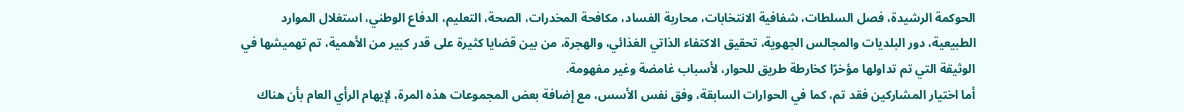الحوكمة الرشيدة، فصل السلطات، شفافية الانتخابات، محاربة الفساد، مكافحة المخدرات، الصحة، التعليم، الدفاع الوطني، استغلال الموارد الطبيعية، دور البلديات والمجالس الجهوية، تحقيق الاكتفاء الذاتي الغذائي، والهجرة، من بين قضايا كثيرة على قدر كبير من الأهمية، تم تهميشها في الوثيقة التي تم تداولها مؤخرًا كخارطة طريق للحوار، لأسباب غامضة وغير مفهومة.
أما اختيار المشاركين فقد تم، كما في الحوارات السابقة، وفق نفس الأسس، مع إضافة بعض المجموعات هذه المرة، لإيهام الرأي العام بأن هناك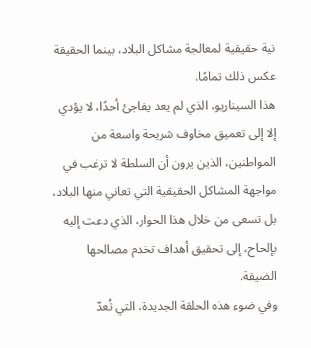نية حقيقية لمعالجة مشاكل البلاد، بينما الحقيقة عكس ذلك تمامًا.
هذا السيناريو، الذي لم يعد يفاجئ أحدًا، لا يؤدي إلا إلى تعميق مخاوف شريحة واسعة من المواطنين، الذين يرون أن السلطة لا ترغب في مواجهة المشاكل الحقيقية التي تعاني منها البلاد، بل تسعى من خلال هذا الحوار، الذي دعت إليه بإلحاح، إلى تحقيق أهداف تخدم مصالحها الضيقة.
وفي ضوء هذه الحلقة الجديدة، التي تُعدّ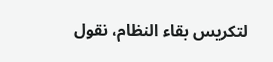لتكريس بقاء النظام، نقول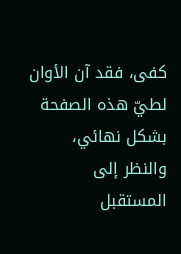كفى، فقد آن الأوان لطيّ هذه الصفحة بشكل نهائي، والنظر إلى المستقبل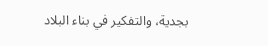بجدية، والتفكير في بناء البلاد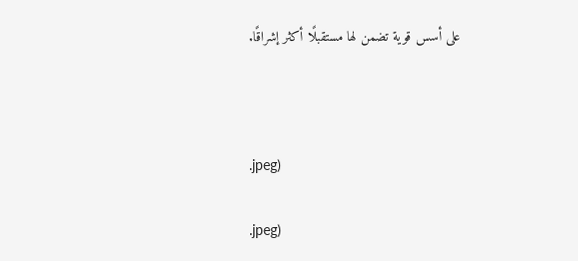على أسس قوية تضمن لها مستقبلًا أكثر إشراقًا.



.jpeg)

.jpeg)